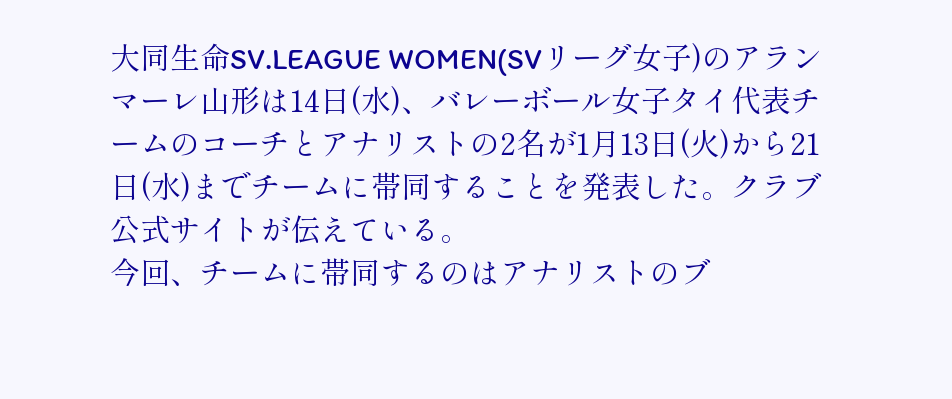大同生命SV.LEAGUE WOMEN(SVリーグ女子)のアランマーレ山形は14日(水)、バレーボール女子タイ代表チームのコーチとアナリストの2名が1月13日(火)から21日(水)までチームに帯同することを発表した。クラブ公式サイトが伝えている。
今回、チームに帯同するのはアナリストのブ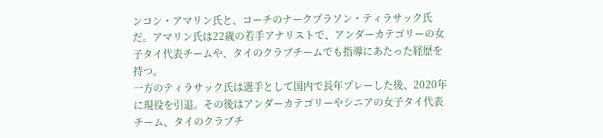ンコン・アマリン氏と、コーチのナークプラソン・ティラサック氏だ。アマリン氏は22歳の若手アナリストで、アンダーカテゴリーの女子タイ代表チームや、タイのクラブチームでも指導にあたった経歴を持つ。
一方のティラサック氏は選手として国内で長年プレーした後、2020年に現役を引退。その後はアンダーカテゴリーやシニアの女子タイ代表チーム、タイのクラブチ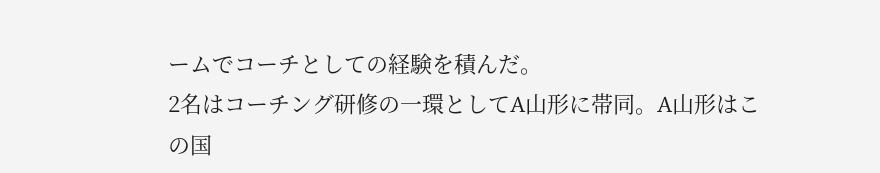ームでコーチとしての経験を積んだ。
2名はコーチング研修の一環としてA山形に帯同。A山形はこの国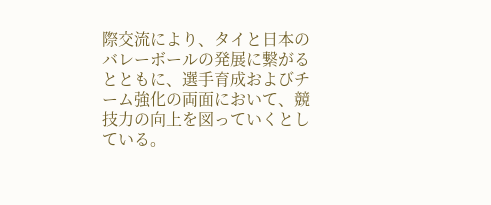際交流により、タイと日本のバレーボールの発展に繋がるとともに、選手育成およびチーム強化の両面において、競技力の向上を図っていくとしている。